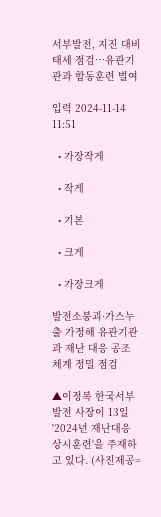서부발전, 지진 대비 태세 점검…유관기관과 합동훈련 벌여

입력 2024-11-14 11:51

  • 가장작게

  • 작게

  • 기본

  • 크게

  • 가장크게

발전소붕괴·가스누출 가정해 유관기관과 재난 대응 공조 체계 정밀 점검

▲이정복 한국서부발전 사장이 13일 '2024년 재난대응 상시훈련'을 주재하고 있다. (사진제공=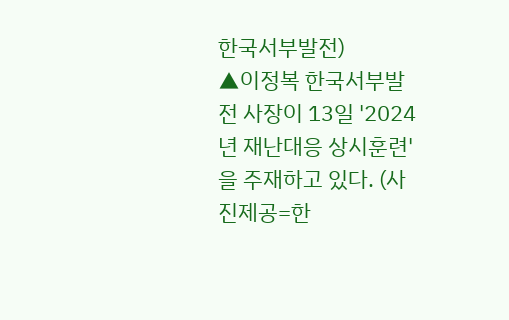한국서부발전)
▲이정복 한국서부발전 사장이 13일 '2024년 재난대응 상시훈련'을 주재하고 있다. (사진제공=한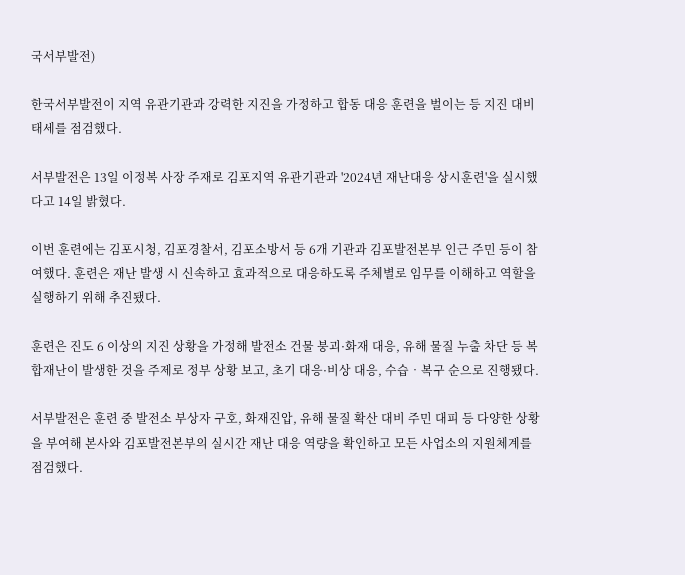국서부발전)

한국서부발전이 지역 유관기관과 강력한 지진을 가정하고 합동 대응 훈련을 벌이는 등 지진 대비 태세를 점검했다.

서부발전은 13일 이정복 사장 주재로 김포지역 유관기관과 '2024년 재난대응 상시훈련'을 실시했다고 14일 밝혔다.

이번 훈련에는 김포시청, 김포경찰서, 김포소방서 등 6개 기관과 김포발전본부 인근 주민 등이 참여했다. 훈련은 재난 발생 시 신속하고 효과적으로 대응하도록 주체별로 임무를 이해하고 역할을 실행하기 위해 추진됐다.

훈련은 진도 6 이상의 지진 상황을 가정해 발전소 건물 붕괴·화재 대응, 유해 물질 누출 차단 등 복합재난이 발생한 것을 주제로 정부 상황 보고, 초기 대응·비상 대응, 수습‧복구 순으로 진행됐다.

서부발전은 훈련 중 발전소 부상자 구호, 화재진압, 유해 물질 확산 대비 주민 대피 등 다양한 상황을 부여해 본사와 김포발전본부의 실시간 재난 대응 역량을 확인하고 모든 사업소의 지원체계를 점검했다.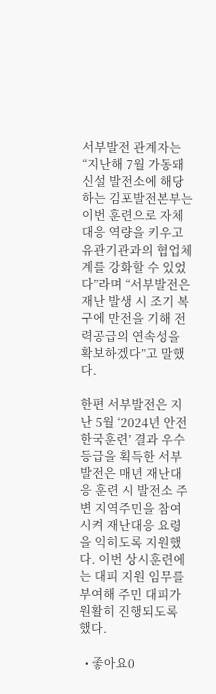서부발전 관계자는 “지난해 7월 가동돼 신설 발전소에 해당하는 김포발전본부는 이번 훈련으로 자체 대응 역량을 키우고 유관기관과의 협업체계를 강화할 수 있었다”라며 “서부발전은 재난 발생 시 조기 복구에 만전을 기해 전력공급의 연속성을 확보하겠다”고 말했다.

한편 서부발전은 지난 5월 ‘2024년 안전한국훈련’ 결과 우수등급을 획득한 서부발전은 매년 재난대응 훈련 시 발전소 주변 지역주민을 참여시켜 재난대응 요령을 익히도록 지원했다. 이번 상시훈련에는 대피 지원 임무를 부여해 주민 대피가 원활히 진행되도록 했다.

  • 좋아요0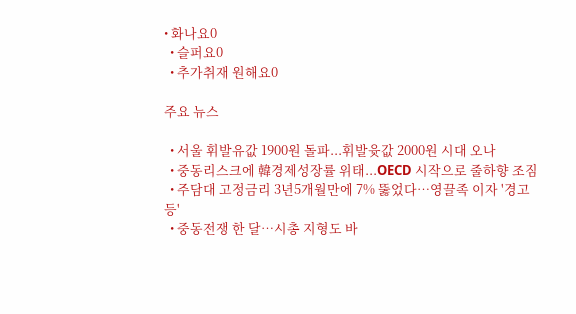• 화나요0
  • 슬퍼요0
  • 추가취재 원해요0

주요 뉴스

  • 서울 휘발유값 1900원 돌파...휘발윳값 2000원 시대 오나
  • 중동리스크에 韓경제성장률 위태...OECD 시작으로 줄하향 조짐
  • 주담대 고정금리 3년5개월만에 7% 뚫었다…영끌족 이자 '경고등'
  • 중동전쟁 한 달…시총 지형도 바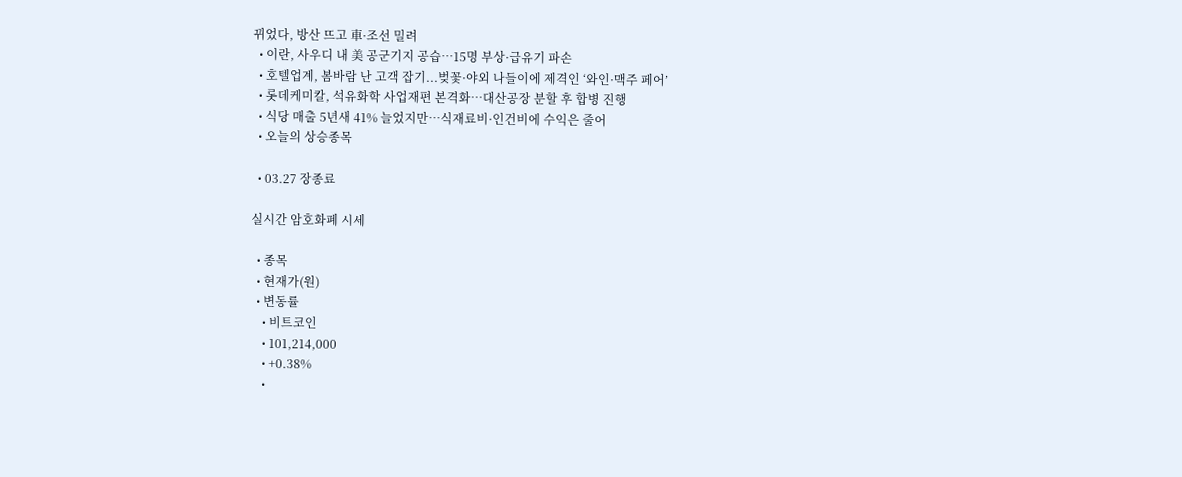뀌었다, 방산 뜨고 車·조선 밀려
  • 이란, 사우디 내 美 공군기지 공습…15명 부상·급유기 파손
  • 호텔업계, 봄바람 난 고객 잡기...벚꽃·야외 나들이에 제격인 ‘와인·맥주 페어’
  • 롯데케미칼, 석유화학 사업재편 본격화…대산공장 분할 후 합병 진행
  • 식당 매출 5년새 41% 늘었지만…식재료비·인건비에 수익은 줄어
  • 오늘의 상승종목

  • 03.27 장종료

실시간 암호화폐 시세

  • 종목
  • 현재가(원)
  • 변동률
    • 비트코인
    • 101,214,000
    • +0.38%
    •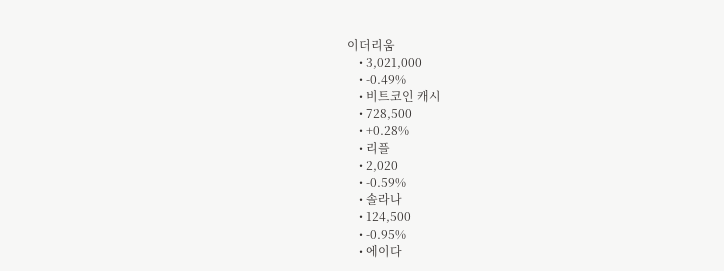이더리움
    • 3,021,000
    • -0.49%
    • 비트코인 캐시
    • 728,500
    • +0.28%
    • 리플
    • 2,020
    • -0.59%
    • 솔라나
    • 124,500
    • -0.95%
    • 에이다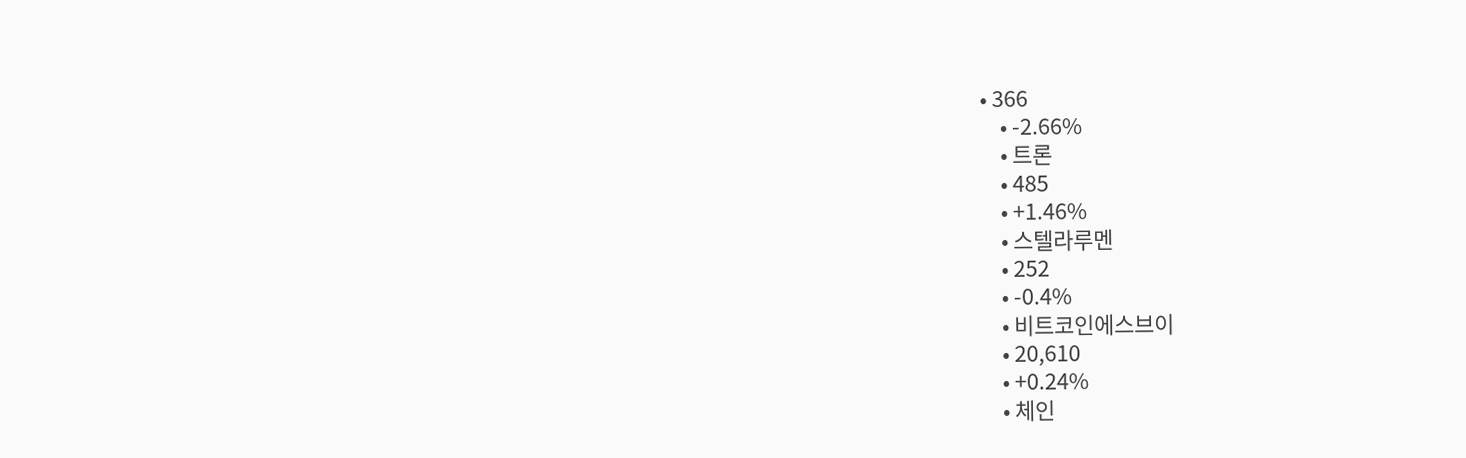• 366
    • -2.66%
    • 트론
    • 485
    • +1.46%
    • 스텔라루멘
    • 252
    • -0.4%
    • 비트코인에스브이
    • 20,610
    • +0.24%
    • 체인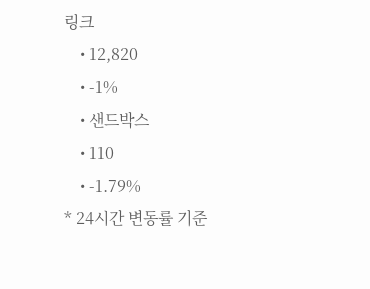링크
    • 12,820
    • -1%
    • 샌드박스
    • 110
    • -1.79%
* 24시간 변동률 기준